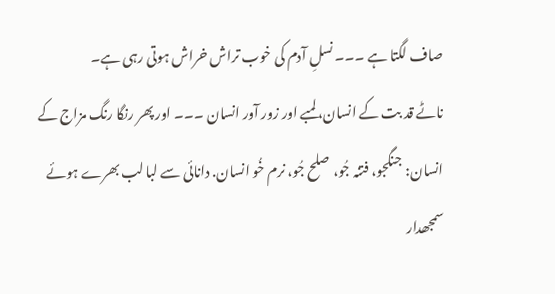صاف لگتا ہے ۔۔۔ نسلِ آدم کی خوب تراش خراش ہوتی رہی ہے۔
ناٹے قد بت کے انسان، لمبے اور زور آور انسان ۔۔۔ اور پھر رنگا رنگ مزاج کے انسان: جنگجو، فتنہ جُو، صلح جُو، نرم خُو انسان. دانائی سے لبا لب بھرے ہوئے سمجھدار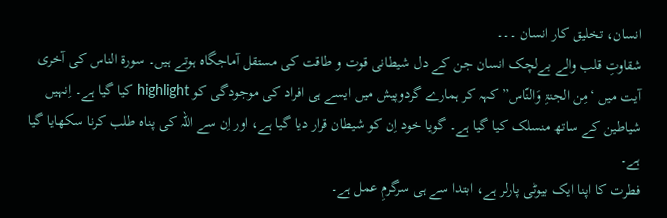انسان، تخلیق کار انسان ۔۔۔
شقاوتِ قلب والے بےلچک انسان جن کے دل شیطانی قوت و طاقت کی مستقل آماجگاہ ہوتے ہیں۔ سورۃ الناس کی آخری آیت میں ‘مِن الجنۃِ وَالنّاس” کہہ کر ہمارے گردوپیش میں ایسے ہی افراد کی موجودگی کو highlight کیا گیا ہے۔ اِنہیں شیاطین کے ساتھ منسلک کیا گیا ہے۔ گویا خود اِن کو شیطان قرار دیا گیا ہے، اور اِن سے اللہ کی پناہ طلب کرنا سکھایا گیا ہے۔
فطرت کا اپنا ایک بیوٹی پارلر ہے، ابتدا سے ہی سرگرمِ عمل ہے۔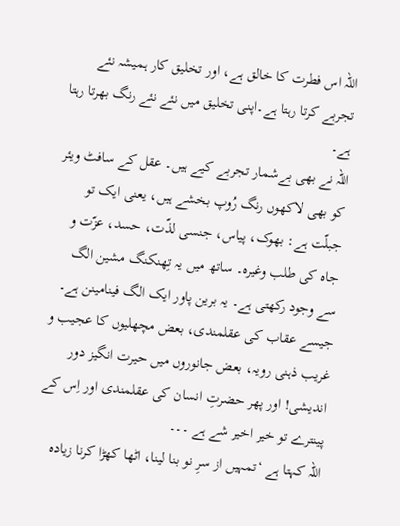اللہ اس فطرت کا خالق ہے، اور تخلیق کار ہمیشہ نئے تجربے کرتا رہتا ہے۔اپنی تخلیق میں نئے نئے رنگ بھرتا رہتا ہے۔
اللہ نے بھی بےشمار تجربے کیے ہیں۔ عقل کے سافٹ ویئر کو بھی لاکھوں رنگ رُوپ بخشے ہیں، یعنی ایک تو جبلّت ہے: بھوک، پیاس، جنسی لذّت، حسد، عزّت و جاہ کی طلب وغیرہ۔ ساتھ میں یہ تِھنکنگ مشین الگ سے وجود رکھتی ہے۔ یہ برین پاور ایک الگ فینامینن ہے۔ جیسے عقاب کی عقلمندی، بعض مچھلیوں کا عجیب و غریب ذہنی رویہ، بعض جانوروں میں حیرت انگیز دور اندیشی! اور پھر حضرتِ انسان کی عقلمندی اور اِس کے پینترے تو خیر اخیر شے ہے ۔۔۔
اللہ کہتا ہے ‘تمہیں از سرِ نو بنا لینا، اٹھا کھڑا کرنا زیادہ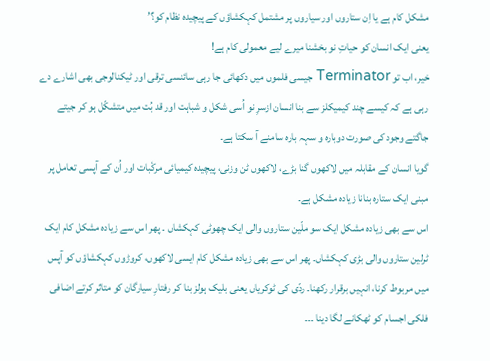مشکل کام ہے یا اِن ستاروں اور سیاروں پر مشتمل کہکشاؤں کے پیچیدہ نظام کو؟’
یعنی ایک انسان کو حیاتِ نو بخشنا میرے لیے معمولی کام ہے!
خیر، اب تو Terminator جیسی فلموں میں دکھائی جا رہی سائنسی ترقی اور ٹیکنالوجی بھی اشارے دے رہی ہے کہ کیسے چند کیمیکلز سے بنا انسان ازسرِ نو اُسی شکل و شباہت اور قد بُت میں متشکّل ہو کر جیتے جاگتے وجود کی صورت دوبارہ و سہہ بارہ سامنے آ سکتا ہے۔
گویا انسان کے مقابلہ میں لاکھوں گنا بڑے، لاکھوں ٹن وزنی، پیچیدہ کیمیائی مرکٗبات اور اُن کے آپسی تعامل پر مبنی ایک ستارہ بنانا زیادہ مشکل ہے۔
اس سے بھی زیادہ مشکل ایک سو ملّین ستاروں والی ایک چھوٹی کہکشاں ۔ پھر اس سے زیادہ مشکل کام ایک ٹرلین ستاروں والی بڑی کہکشاں۔ پھر اس سے بھی زیادہ مشکل کام ایسی لاکھوں، کروڑوں کہکشاؤں کو آپس میں مربوط کرنا، انہیں برقرار رکھنا۔ ردّی کی ٹوکریاں یعنی بلیک ہولز بنا کر رفتارِ سیارگان کو متاثر کرتے اضافی فلکی اجسام کو ٹھکانے لگا دینا ۔۔۔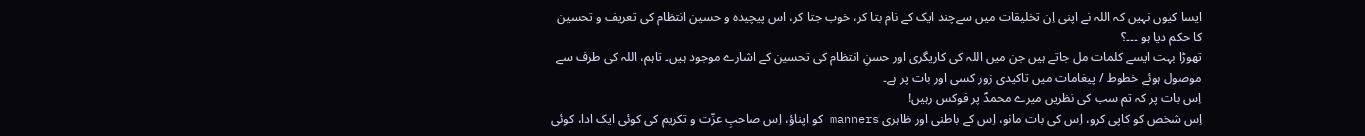ایسا کیوں نہیں کہ اللہ نے اپنی اِن تخلیقات میں سےچند ایک کے نام بتا کر، خوب جتا کر، اس پیچیدہ و حسین انتظام کی تعریف و تحسین کا حکم دیا ہو ۔۔۔؟
تھوڑا بہت ایسے کلمات مل جاتے ہیں جن میں اللہ کی کاریگری اور حسنِ انتظام کی تحسین کے اشارے موجود ہیں۔ تاہم، اللہ کی طرف سے موصول ہوئے خطوط / پیغامات میں تاکیدی زور کسی اور بات پر ہے۔
اِس بات پر کہ تم سب کی نظریں میرے محمدؐ پر فوکس رہیں!
اِس شخص کو کاپی کرو، اِس کی بات مانو، اِس کے باطنی اور ظاہری manners کو اپناؤ، اِس صاحبِ عزّت و تکریم کی کوئی ایک ادا، کوئی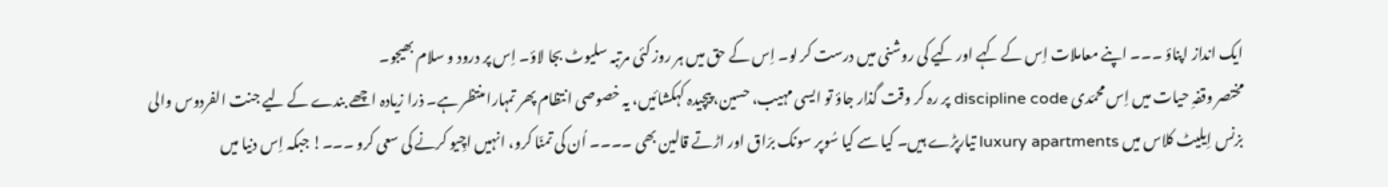ایک انداز اپناؤ ۔۔۔ اپنے معاملات اِس کے کہے اور کیے کی روشنی میں درست کر لو۔ اِس کے حق میں ہر روز کئی مرتبہ سلیوٹ بجا لاؤ۔ اِس پر درود و سلام بھیجو۔
مختصر وقفہِ حیات میں اِس محمّدی discipline code پر رہ کر وقت گذار جاؤ تو ایسی مہیب، حسین، پیچیدہ کہکشائیں، یہ خصوصی انتظام پھر تمہارا منتظر ہے۔ ذرا زیادہ اچھے بندے کے لیے جنت الفردوس والی بزنس اِیلیٹ کلاس میں luxury apartments تیارپڑے ہیں۔ کیا سے کیا سُوپر سونک برّاق اور اڑتے قالین بھی ۔۔۔۔ اُن کی تمنّا کرو، انہیں اچِیو کرنے کی سعی کرو ۔۔۔! جبکہ اِس دنیا میں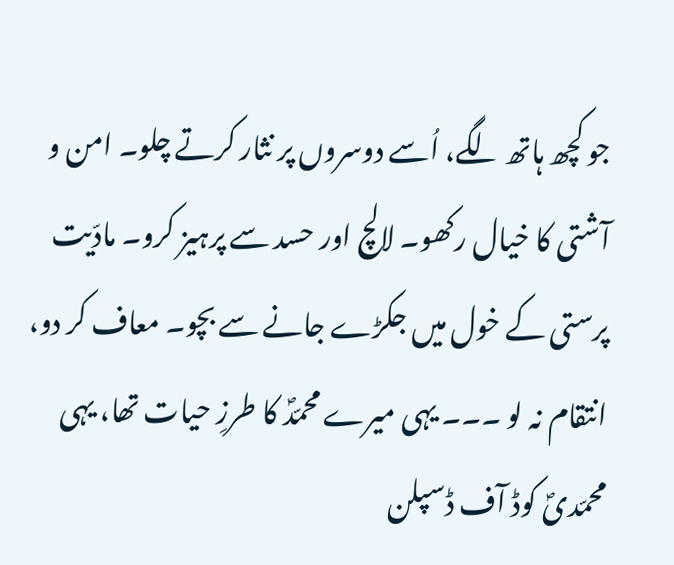جو کچھ ہاتھ لگے، اُسے دوسروں پر نثار کرتے چلو۔ امن و آشتی کا خیال رکھو۔ لالچ اور حسد سے پرہیز کرو۔ مادّیت پرستی کے خول میں جکڑے جانے سے بچو۔ معاف کر دو، انتقام نہ لو ۔۔۔ یہی میرے محمّدؐ کا طرزِ حیات تھا، یہی محمّدیؐ کوڈ آف ڈسپلن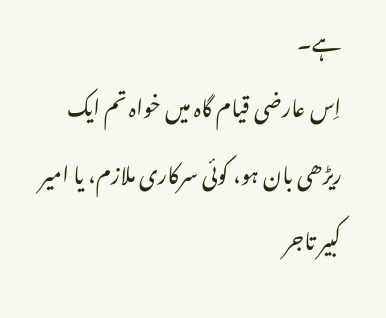ہے۔
اِس عارضی قیام گاہ میں خواہ تم ایک ریڑھی بان ہو، کوئی سرکاری ملازم، یا امیر کبیر تاجر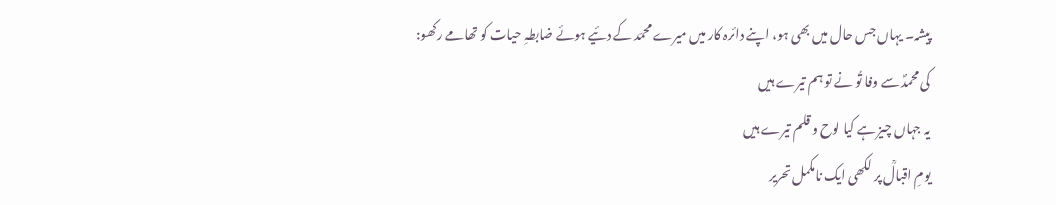پیشہ۔ یہاں جس حال میں بھی ہو، اپنے دائرہ کار میں میرے محمّد کے دئیے ہوئے ضابطہِ حیات کو تھامے رکھو:
کی محمدؐ سے وفا تُو نے تو ہم تیرے ہیں
یہ جہاں چیز ہے کیا لوح و قلم تیرے ہیں
یومِ اقبالؒ پر لکھی ایک نامکمل تحریر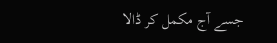جسے آج مکمل کر ڈالا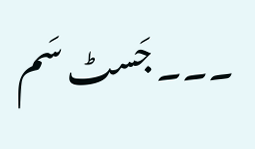۔۔۔ جَسٹ سَم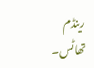رینڈم تھاٹس۔